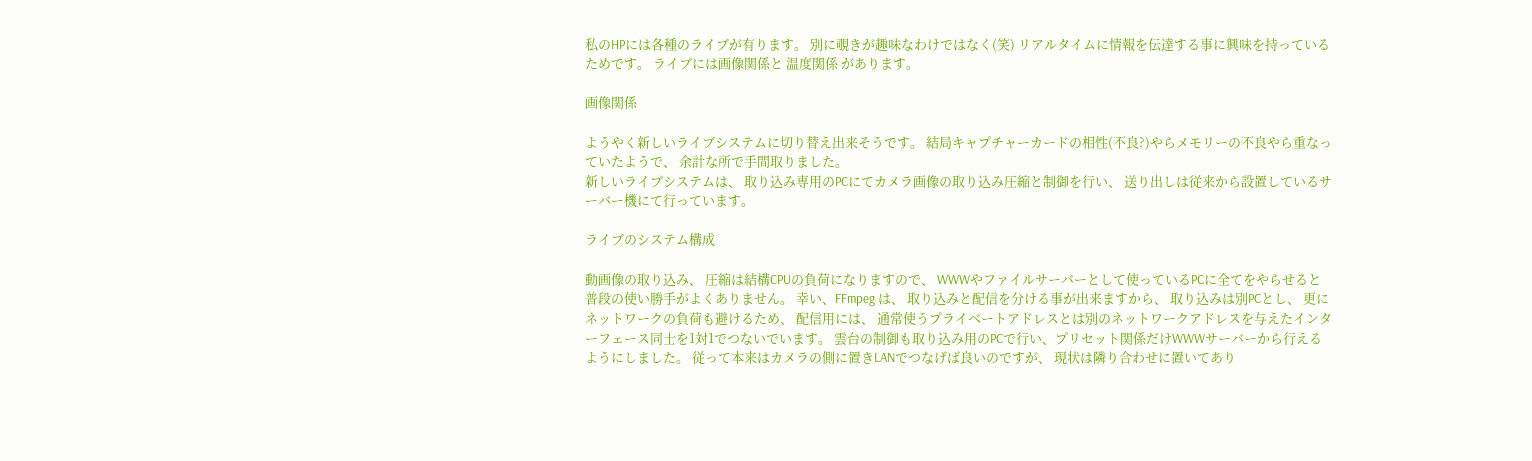私のHPには各種のライブが有ります。 別に覗きが趣味なわけではなく(笑) リアルタイムに情報を伝達する事に興味を持っているためです。 ライブには画像関係と 温度関係 があります。

画像関係

ようやく新しいライブシステムに切り替え出来そうです。 結局キャプチャーカードの相性(不良?)やらメモリーの不良やら重なっていたようで、 余計な所で手間取りました。
新しいライブシステムは、 取り込み専用のPCにてカメラ画像の取り込み圧縮と制御を行い、 送り出しは従来から設置しているサーバー機にて行っています。

ライブのシステム構成

動画像の取り込み、 圧縮は結構CPUの負荷になりますので、 WWWやファイルサーバーとして使っているPCに全てをやらせると普段の使い勝手がよくありません。 幸い、FFmpeg は、 取り込みと配信を分ける事が出来ますから、 取り込みは別PCとし、 更にネットワークの負荷も避けるため、 配信用には、 通常使うプライベートアドレスとは別のネットワークアドレスを与えたインターフェース同士を1対1でつないでいます。 雲台の制御も取り込み用のPCで行い、プリセット関係だけWWWサーバーから行えるようにしました。 従って本来はカメラの側に置きLANでつなげば良いのですが、 現状は隣り合わせに置いてあり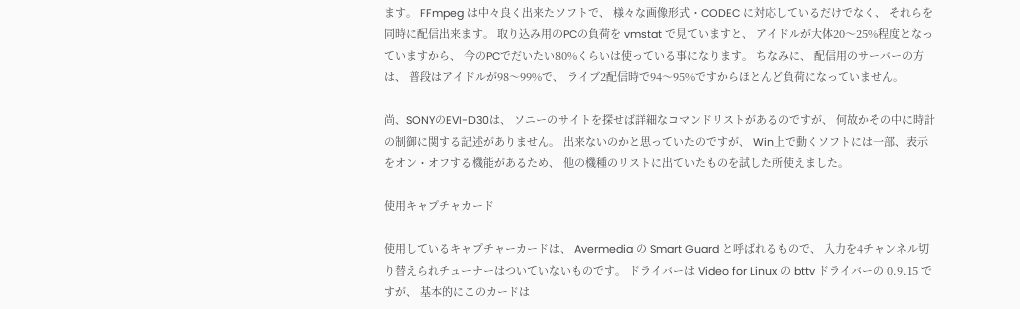ます。 FFmpeg は中々良く出来たソフトで、 様々な画像形式・CODEC に対応しているだけでなく、 それらを同時に配信出来ます。 取り込み用のPCの負荷を vmstat で見ていますと、 アイドルが大体20〜25%程度となっていますから、 今のPCでだいたい80%くらいは使っている事になります。 ちなみに、 配信用のサーバーの方は、 普段はアイドルが98〜99%で、 ライブ2配信時で94〜95%ですからほとんど負荷になっていません。

尚、SONYのEVI-D30は、 ソニーのサイトを探せば詳細なコマンドリストがあるのですが、 何故かその中に時計の制御に関する記述がありません。 出来ないのかと思っていたのですが、 Win上で動くソフトには一部、表示をオン・オフする機能があるため、 他の機種のリストに出ていたものを試した所使えました。

使用キャプチャカード

使用しているキャプチャーカードは、 Avermedia の Smart Guard と呼ばれるもので、 入力を4チャンネル切り替えられチューナーはついていないものです。 ドライバーは Video for Linux の bttv ドライバーの 0.9.15 ですが、 基本的にこのカードは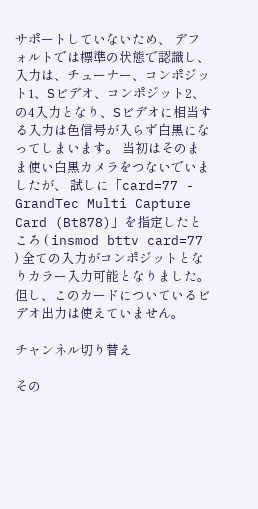サポートしていないため、 デフォルトでは標準の状態で認識し、 入力は、チューナー、コンポジット1、Sビデオ、コンポジット2、 の4入力となり、Sビデオに相当する入力は色信号が入らず白黒になってしまいます。 当初はそのまま使い白黒カメラをつないでいましたが、 試しに「card=77 - GrandTec Multi Capture Card (Bt878)」を指定したところ ( insmod bttv card=77 ) 全ての入力がコンポジットとなりカラー入力可能となりました。
但し、このカードについているビデオ出力は使えていません。

チャンネル切り替え

その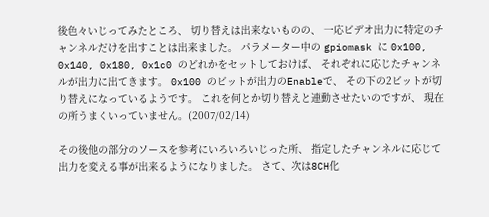後色々いじってみたところ、 切り替えは出来ないものの、 一応ビデオ出力に特定のチャンネルだけを出すことは出来ました。 パラメーター中の gpiomask に 0x100, 0x140, 0x180, 0x1c0 のどれかをセットしておけば、 それぞれに応じたチャンネルが出力に出てきます。 0x100 のビットが出力のEnableで、 その下の2ビットが切り替えになっているようです。 これを何とか切り替えと連動させたいのですが、 現在の所うまくいっていません。(2007/02/14)

その後他の部分のソースを参考にいろいろいじった所、 指定したチャンネルに応じて出力を変える事が出来るようになりました。 さて、次は8CH化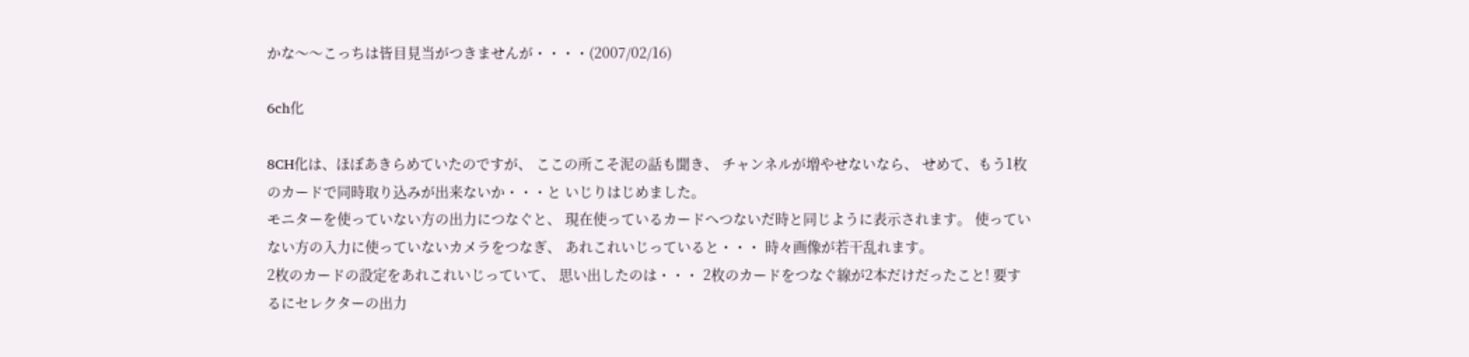かな〜〜こっちは皆目見当がつきませんが・・・・(2007/02/16)

6ch化

8CH化は、ほぼあきらめていたのですが、 ここの所こそ泥の話も聞き、 チャンネルが増やせないなら、 せめて、もう1枚のカードで同時取り込みが出来ないか・・・と いじりはじめました。
モニターを使っていない方の出力につなぐと、 現在使っているカードへつないだ時と同じように表示されます。 使っていない方の入力に使っていないカメラをつなぎ、 あれこれいじっていると・・・ 時々画像が若干乱れます。
2枚のカードの設定をあれこれいじっていて、 思い出したのは・・・ 2枚のカードをつなぐ線が2本だけだったこと! 要するにセレクターの出力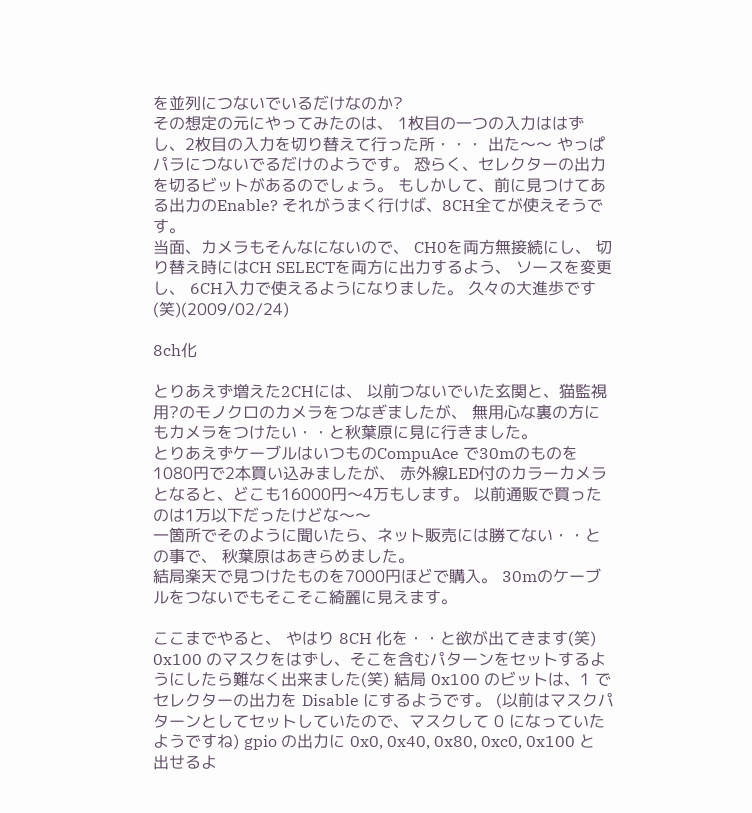を並列につないでいるだけなのか?
その想定の元にやってみたのは、 1枚目の一つの入力ははずし、2枚目の入力を切り替えて行った所・・・ 出た〜〜 やっぱパラにつないでるだけのようです。 恐らく、セレクターの出力を切るビットがあるのでしょう。 もしかして、前に見つけてある出力のEnable? それがうまく行けば、8CH全てが使えそうです。
当面、カメラもそんなにないので、 CH0を両方無接続にし、 切り替え時にはCH SELECTを両方に出力するよう、 ソースを変更し、 6CH入力で使えるようになりました。 久々の大進歩です(笑)(2009/02/24)

8ch化

とりあえず増えた2CHには、 以前つないでいた玄関と、猫監視用?のモノクロのカメラをつなぎましたが、 無用心な裏の方にもカメラをつけたい・・と秋葉原に見に行きました。
とりあえずケーブルはいつものCompuAce で30mのものを1080円で2本買い込みましたが、 赤外線LED付のカラーカメラとなると、どこも16000円〜4万もします。 以前通販で買ったのは1万以下だったけどな〜〜
一箇所でそのように聞いたら、ネット販売には勝てない・・との事で、 秋葉原はあきらめました。
結局楽天で見つけたものを7000円ほどで購入。 30mのケーブルをつないでもそこそこ綺麗に見えます。

ここまでやると、 やはり 8CH 化を・・と欲が出てきます(笑) 0x100 のマスクをはずし、そこを含むパターンをセットするようにしたら難なく出来ました(笑) 結局 0x100 のビットは、1 でセレクターの出力を Disable にするようです。 (以前はマスクパターンとしてセットしていたので、マスクして 0 になっていたようですね) gpio の出力に 0x0, 0x40, 0x80, 0xc0, 0x100 と出せるよ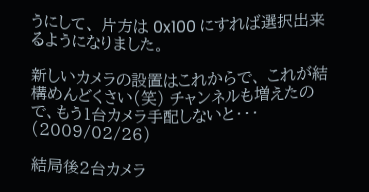うにして、 片方は 0x100 にすれば選択出来るようになりました。

新しいカメラの設置はこれからで、 これが結構めんどくさい(笑) チャンネルも増えたので、もう1台カメラ手配しないと・・・ (2009/02/26)

結局後2台カメラ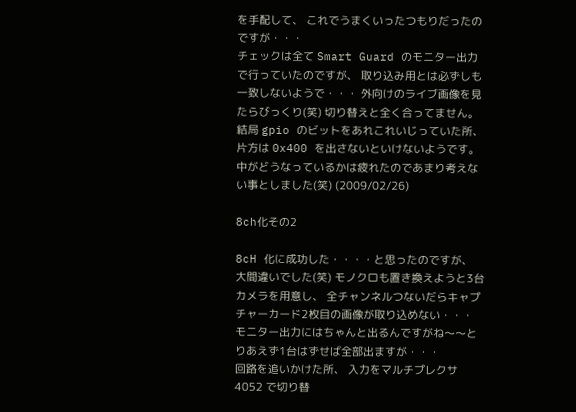を手配して、 これでうまくいったつもりだったのですが・・・
チェックは全て Smart Guard のモニター出力で行っていたのですが、 取り込み用とは必ずしも一致しないようで・・・ 外向けのライブ画像を見たらびっくり(笑) 切り替えと全く合ってません。
結局 gpio のビットをあれこれいじっていた所、 片方は 0x400 を出さないといけないようです。 中がどうなっているかは疲れたのであまり考えない事としました(笑) (2009/02/26)

8ch化その2

8cH 化に成功した・・・・と思ったのですが、 大間違いでした(笑) モノクロも置き換えようと3台カメラを用意し、 全チャンネルつないだらキャプチャーカード2枚目の画像が取り込めない・・・ モニター出力にはちゃんと出るんですがね〜〜とりあえず1台はずせば全部出ますが・・・
回路を追いかけた所、 入力をマルチプレクサ 4052 で切り替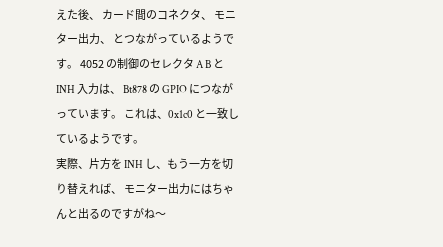えた後、 カード間のコネクタ、 モニター出力、 とつながっているようです。 4052 の制御のセレクタ A B と INH 入力は、 Bt878 の GPIO につながっています。 これは、0x1c0 と一致しているようです。
実際、片方を INH し、もう一方を切り替えれば、 モニター出力にはちゃんと出るのですがね〜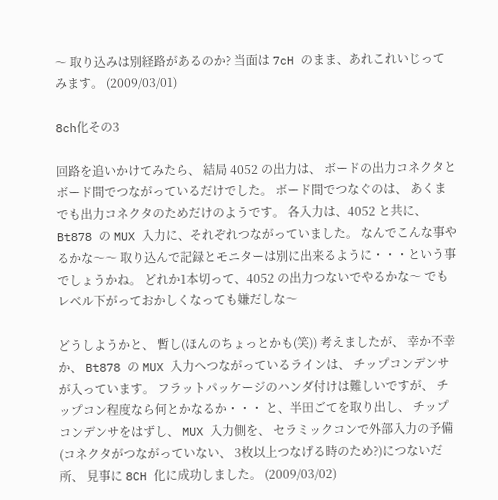〜 取り込みは別経路があるのか? 当面は 7cH のまま、あれこれいじってみます。 (2009/03/01)

8ch化その3

回路を追いかけてみたら、 結局 4052 の出力は、 ボードの出力コネクタとボード間でつながっているだけでした。 ボード間でつなぐのは、 あくまでも出力コネクタのためだけのようです。 各入力は、4052 と共に、 Bt878 の MUX 入力に、それぞれつながっていました。 なんでこんな事やるかな〜〜 取り込んで記録とモニターは別に出来るように・・・という事でしょうかね。 どれか1本切って、4052 の出力つないでやるかな〜 でもレベル下がっておかしくなっても嫌だしな〜

どうしようかと、 暫し(ほんのちょっとかも(笑)) 考えましたが、 幸か不幸か、 Bt878 の MUX 入力へつながっているラインは、 チップコンデンサが入っています。 フラットパッケージのハンダ付けは難しいですが、 チップコン程度なら何とかなるか・・・ と、半田ごてを取り出し、 チップコンデンサをはずし、 MUX 入力側を、 セラミックコンで外部入力の予備(コネクタがつながっていない、 3枚以上つなげる時のため?)につないだ所、 見事に 8CH 化に成功しました。 (2009/03/02)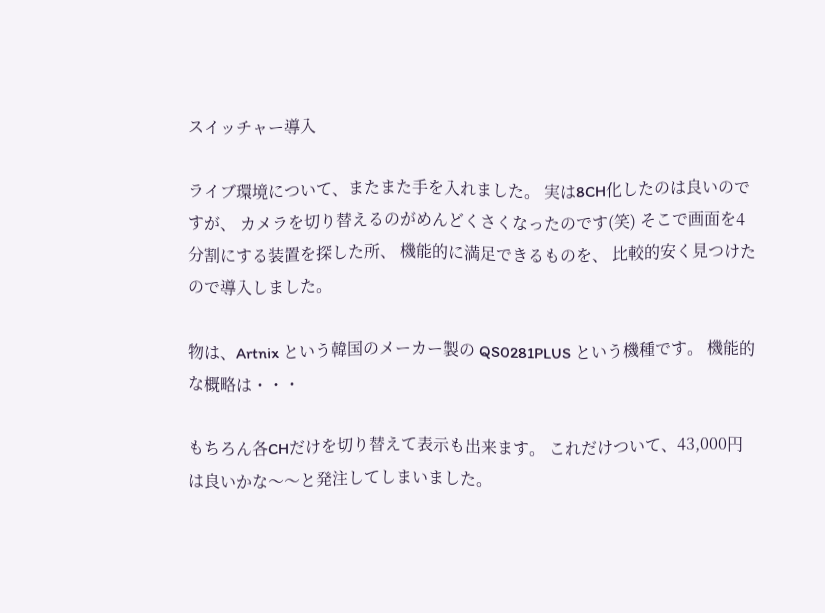スイッチャー導入

ライブ環境について、またまた手を入れました。 実は8CH化したのは良いのですが、 カメラを切り替えるのがめんどくさくなったのです(笑) そこで画面を4分割にする装置を探した所、 機能的に満足できるものを、 比較的安く見つけたので導入しました。

物は、Artnix という韓国のメーカー製の QS0281PLUS という機種です。 機能的な概略は・・・

もちろん各CHだけを切り替えて表示も出来ます。 これだけついて、43,000円は良いかな〜〜と発注してしまいました。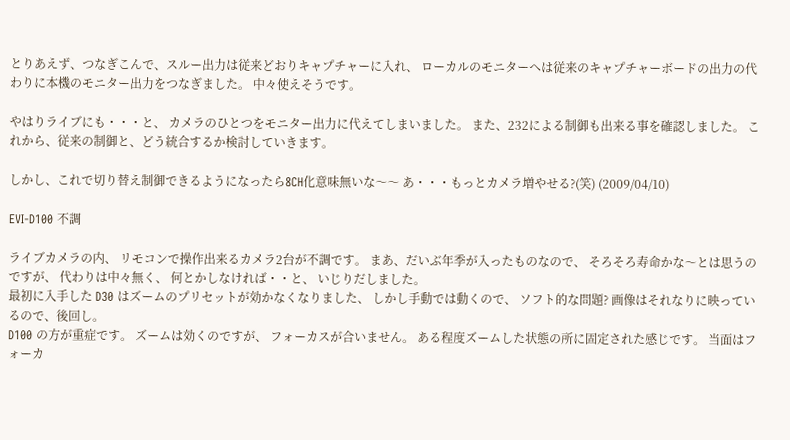とりあえず、つなぎこんで、スルー出力は従来どおりキャプチャーに入れ、 ローカルのモニターへは従来のキャプチャーボードの出力の代わりに本機のモニター出力をつなぎました。 中々使えそうです。

やはりライブにも・・・と、 カメラのひとつをモニター出力に代えてしまいました。 また、232による制御も出来る事を確認しました。 これから、従来の制御と、どう統合するか検討していきます。

しかし、これで切り替え制御できるようになったら8CH化意味無いな〜〜 あ・・・もっとカメラ増やせる?(笑) (2009/04/10)

EVI-D100 不調

ライブカメラの内、 リモコンで操作出来るカメラ2台が不調です。 まあ、だいぶ年季が入ったものなので、 そろそろ寿命かな〜とは思うのですが、 代わりは中々無く、 何とかしなければ・・と、 いじりだしました。
最初に入手した D30 はズームのプリセットが効かなくなりました、 しかし手動では動くので、 ソフト的な問題? 画像はそれなりに映っているので、後回し。
D100 の方が重症です。 ズームは効くのですが、 フォーカスが合いません。 ある程度ズームした状態の所に固定された感じです。 当面はフォーカ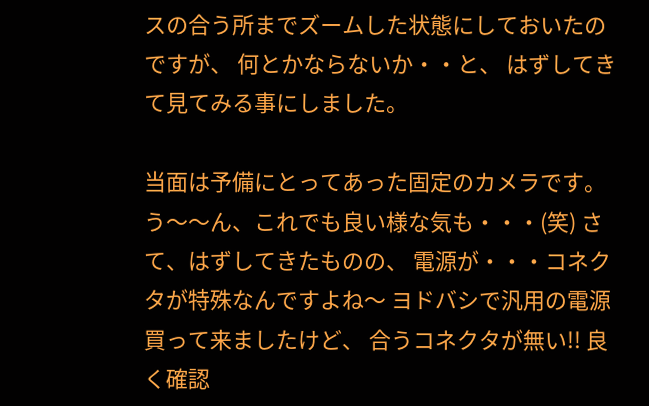スの合う所までズームした状態にしておいたのですが、 何とかならないか・・と、 はずしてきて見てみる事にしました。

当面は予備にとってあった固定のカメラです。 う〜〜ん、これでも良い様な気も・・・(笑) さて、はずしてきたものの、 電源が・・・コネクタが特殊なんですよね〜 ヨドバシで汎用の電源買って来ましたけど、 合うコネクタが無い!! 良く確認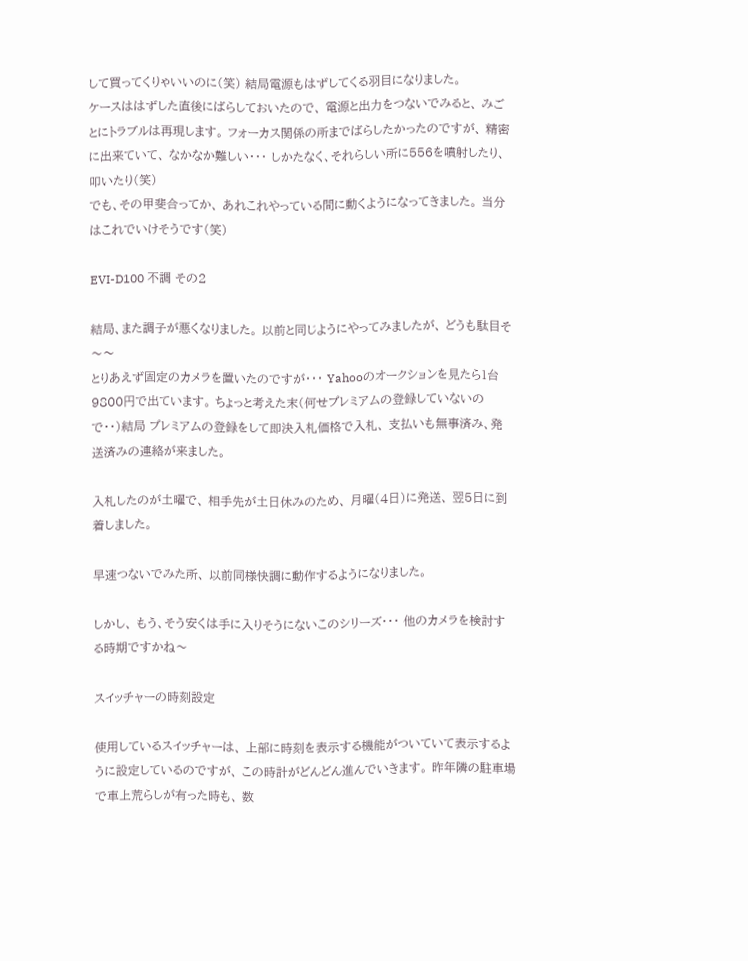して買ってくりゃいいのに(笑) 結局電源もはずしてくる羽目になりました。
ケースははずした直後にばらしておいたので、 電源と出力をつないでみると、 みごとにトラブルは再現します。 フォーカス関係の所までばらしたかったのですが、 精密に出来ていて、 なかなか難しい・・・ しかたなく、それらしい所に556を噴射したり、 叩いたり(笑)
でも、その甲斐合ってか、 あれこれやっている間に動くようになってきました。 当分はこれでいけそうです(笑)

EVI-D100 不調 その2

結局、また調子が悪くなりました。 以前と同じようにやってみましたが、 どうも駄目そ〜〜
とりあえず固定のカメラを置いたのですが・・・ Yahooのオークションを見たら1台9800円で出ています。 ちょっと考えた末(何せプレミアムの登録していないので・・)結局 プレミアムの登録をして即決入札価格で入札、 支払いも無事済み、発送済みの連絡が来ました。

入札したのが土曜で、 相手先が土日休みのため、 月曜(4日)に発送、 翌5日に到着しました。

早速つないでみた所、 以前同様快調に動作するようになりました。

しかし、 もう、そう安くは手に入りそうにないこのシリーズ・・・ 他のカメラを検討する時期ですかね〜

スイッチャーの時刻設定

使用しているスイッチャーは、 上部に時刻を表示する機能がついていて表示するように設定しているのですが、 この時計がどんどん進んでいきます。 昨年隣の駐車場で車上荒らしが有った時も、 数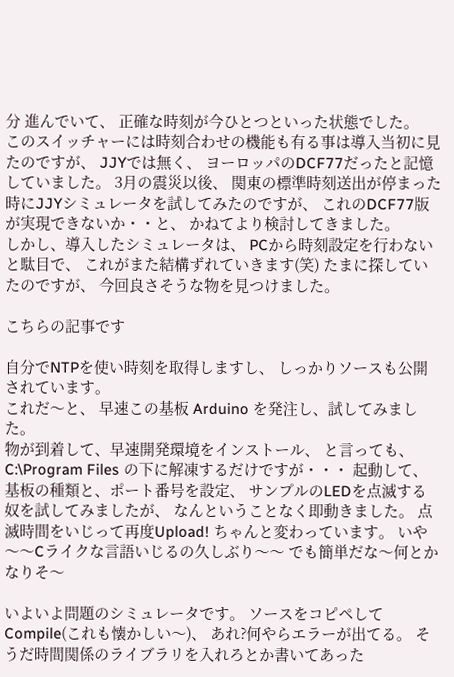分 進んでいて、 正確な時刻が今ひとつといった状態でした。
このスイッチャーには時刻合わせの機能も有る事は導入当初に見たのですが、 JJYでは無く、 ヨーロッパのDCF77だったと記憶していました。 3月の震災以後、 関東の標準時刻送出が停まった時にJJYシミュレータを試してみたのですが、 これのDCF77版が実現できないか・・と、 かねてより検討してきました。
しかし、導入したシミュレータは、 PCから時刻設定を行わないと駄目で、 これがまた結構ずれていきます(笑) たまに探していたのですが、 今回良さそうな物を見つけました。

こちらの記事です

自分でNTPを使い時刻を取得しますし、 しっかりソースも公開されています。
これだ〜と、 早速この基板 Arduino を発注し、試してみました。
物が到着して、早速開発環境をインストール、 と言っても、 C:\Program Files の下に解凍するだけですが・・・ 起動して、基板の種類と、ポート番号を設定、 サンプルのLEDを点滅する奴を試してみましたが、 なんということなく即動きました。 点滅時間をいじって再度Upload! ちゃんと変わっています。 いや〜〜Cライクな言語いじるの久しぶり〜〜 でも簡単だな〜何とかなりそ〜

いよいよ問題のシミュレータです。 ソースをコピペしてCompile(これも懐かしい〜)、 あれ?何やらエラーが出てる。 そうだ時間関係のライブラリを入れろとか書いてあった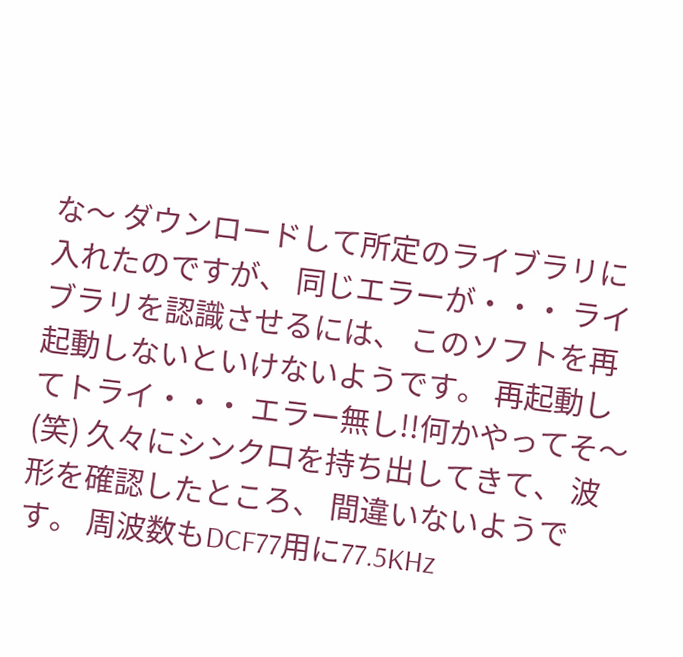な〜 ダウンロードして所定のライブラリに入れたのですが、 同じエラーが・・・ ライブラリを認識させるには、 このソフトを再起動しないといけないようです。 再起動してトライ・・・ エラー無し!!何かやってそ〜(笑) 久々にシンクロを持ち出してきて、 波形を確認したところ、 間違いないようです。 周波数もDCF77用に77.5KHz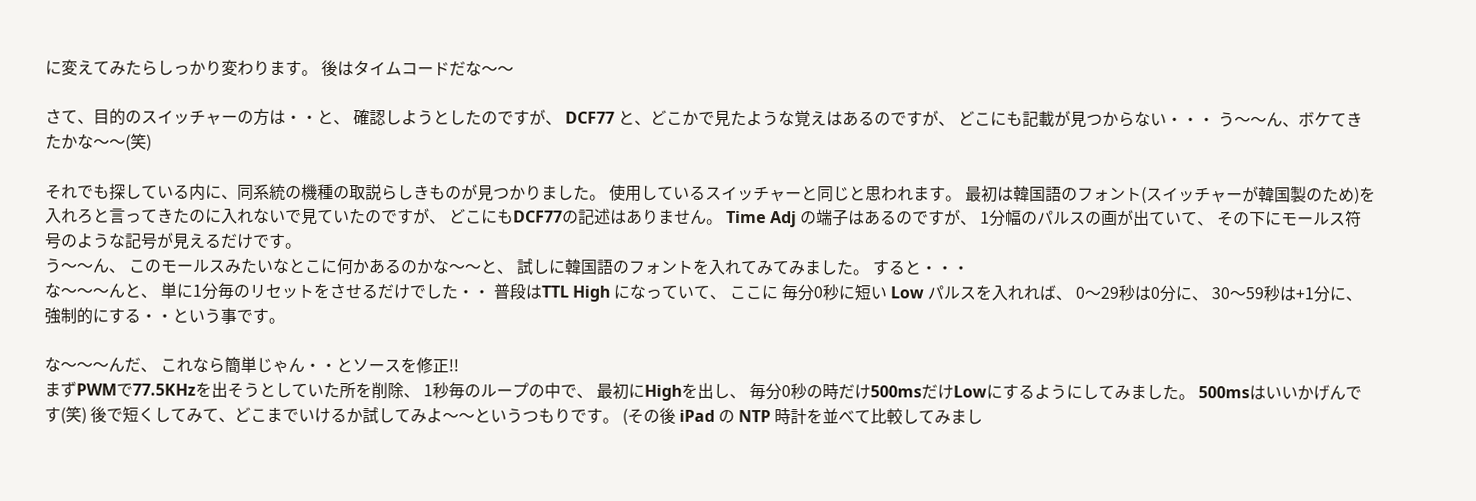に変えてみたらしっかり変わります。 後はタイムコードだな〜〜

さて、目的のスイッチャーの方は・・と、 確認しようとしたのですが、 DCF77 と、どこかで見たような覚えはあるのですが、 どこにも記載が見つからない・・・ う〜〜ん、ボケてきたかな〜〜(笑)

それでも探している内に、同系統の機種の取説らしきものが見つかりました。 使用しているスイッチャーと同じと思われます。 最初は韓国語のフォント(スイッチャーが韓国製のため)を入れろと言ってきたのに入れないで見ていたのですが、 どこにもDCF77の記述はありません。 Time Adj の端子はあるのですが、 1分幅のパルスの画が出ていて、 その下にモールス符号のような記号が見えるだけです。
う〜〜ん、 このモールスみたいなとこに何かあるのかな〜〜と、 試しに韓国語のフォントを入れてみてみました。 すると・・・
な〜〜〜んと、 単に1分毎のリセットをさせるだけでした・・ 普段はTTL High になっていて、 ここに 毎分0秒に短い Low パルスを入れれば、 0〜29秒は0分に、 30〜59秒は+1分に、 強制的にする・・という事です。

な〜〜〜んだ、 これなら簡単じゃん・・とソースを修正!!
まずPWMで77.5KHzを出そうとしていた所を削除、 1秒毎のループの中で、 最初にHighを出し、 毎分0秒の時だけ500msだけLowにするようにしてみました。 500msはいいかげんです(笑) 後で短くしてみて、どこまでいけるか試してみよ〜〜というつもりです。 (その後 iPad の NTP 時計を並べて比較してみまし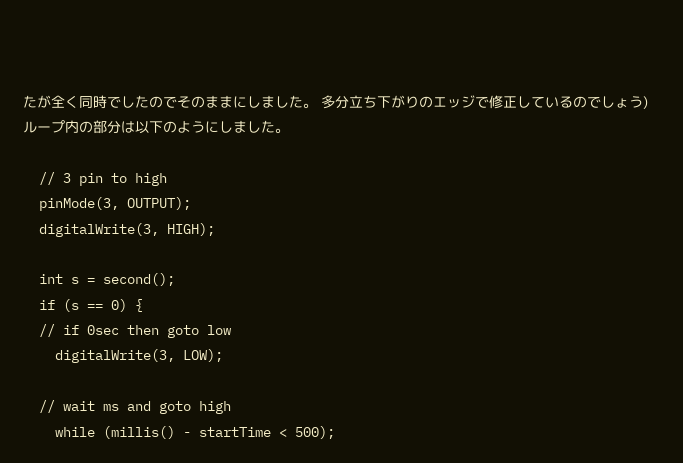たが全く同時でしたのでそのままにしました。 多分立ち下がりのエッジで修正しているのでしょう) ループ内の部分は以下のようにしました。

  // 3 pin to high
  pinMode(3, OUTPUT);
  digitalWrite(3, HIGH);

  int s = second();
  if (s == 0) {
  // if 0sec then goto low
    digitalWrite(3, LOW);

  // wait ms and goto high
    while (millis() - startTime < 500);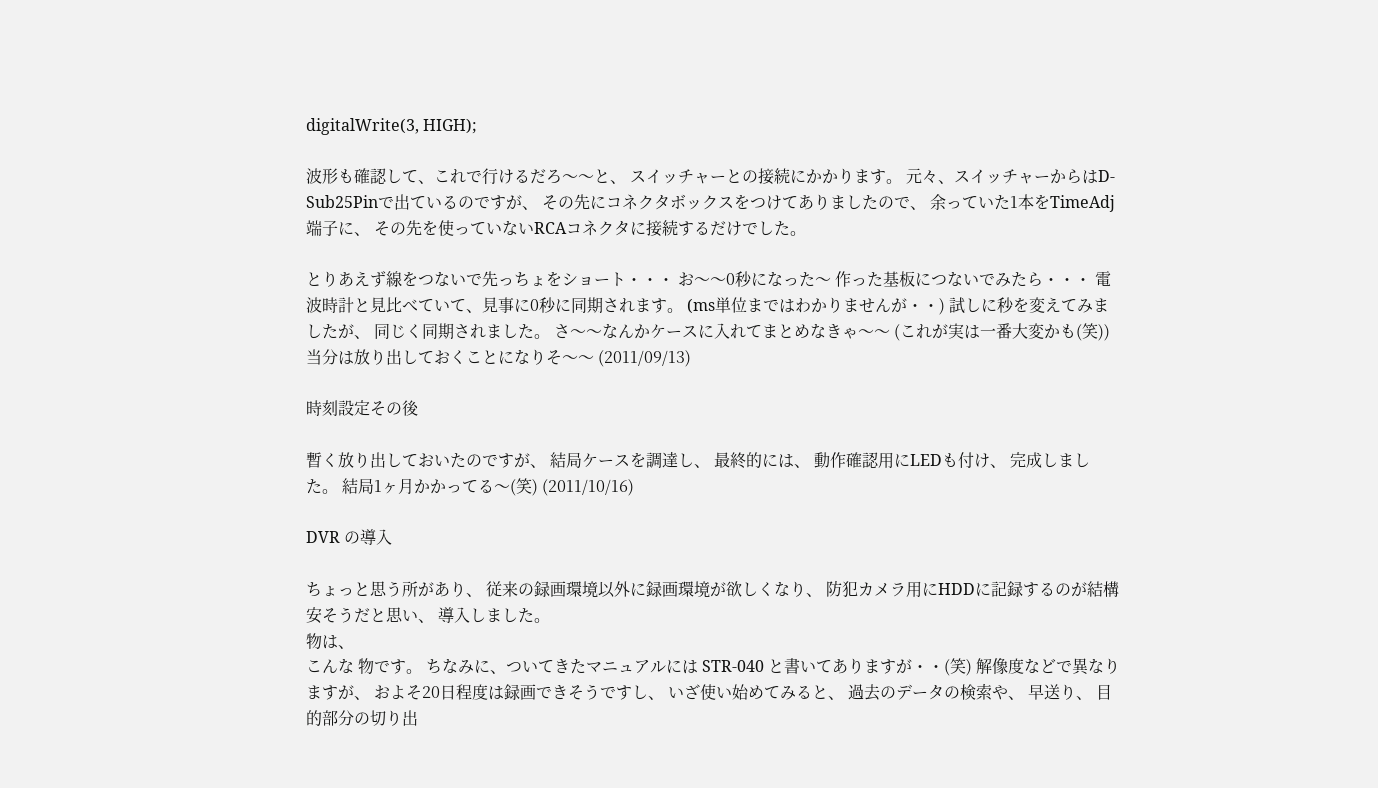digitalWrite(3, HIGH);

波形も確認して、これで行けるだろ〜〜と、 スイッチャーとの接続にかかります。 元々、スイッチャーからはD-Sub25Pinで出ているのですが、 その先にコネクタボックスをつけてありましたので、 余っていた1本をTimeAdj端子に、 その先を使っていないRCAコネクタに接続するだけでした。

とりあえず線をつないで先っちょをショート・・・ お〜〜0秒になった〜 作った基板につないでみたら・・・ 電波時計と見比べていて、見事に0秒に同期されます。 (ms単位まではわかりませんが・・) 試しに秒を変えてみましたが、 同じく同期されました。 さ〜〜なんかケースに入れてまとめなきゃ〜〜 (これが実は一番大変かも(笑)) 当分は放り出しておくことになりそ〜〜 (2011/09/13)

時刻設定その後

暫く放り出しておいたのですが、 結局ケースを調達し、 最終的には、 動作確認用にLEDも付け、 完成しました。 結局1ヶ月かかってる〜(笑) (2011/10/16)

DVR の導入

ちょっと思う所があり、 従来の録画環境以外に録画環境が欲しくなり、 防犯カメラ用にHDDに記録するのが結構安そうだと思い、 導入しました。
物は、
こんな 物です。 ちなみに、ついてきたマニュアルには STR-040 と書いてありますが・・(笑) 解像度などで異なりますが、 およそ20日程度は録画できそうですし、 いざ使い始めてみると、 過去のデータの検索や、 早送り、 目的部分の切り出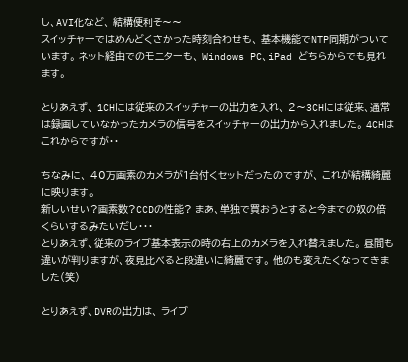し、AVI化など、 結構便利そ〜〜
スイッチャーではめんどくさかった時刻合わせも、 基本機能でNTP同期がついています。 ネット経由でのモニターも、 Windows PC、iPad どちらからでも見れます。

とりあえず、 1CHには従来のスイッチャーの出力を入れ、 2〜3CHには従来、通常は録画していなかったカメラの信号をスイッチャーの出力から入れました。 4CHはこれからですが・・

ちなみに、 40万画素のカメラが1台付くセットだったのですが、 これが結構綺麗に映ります。
新しいせい?画素数?CCDの性能? まあ、単独で買おうとすると今までの奴の倍くらいするみたいだし・・・
とりあえず、従来のライブ基本表示の時の右上のカメラを入れ替えました。 昼間も違いが判りますが、夜見比べると段違いに綺麗です。 他のも変えたくなってきました(笑)

とりあえず、DVRの出力は、 ライブ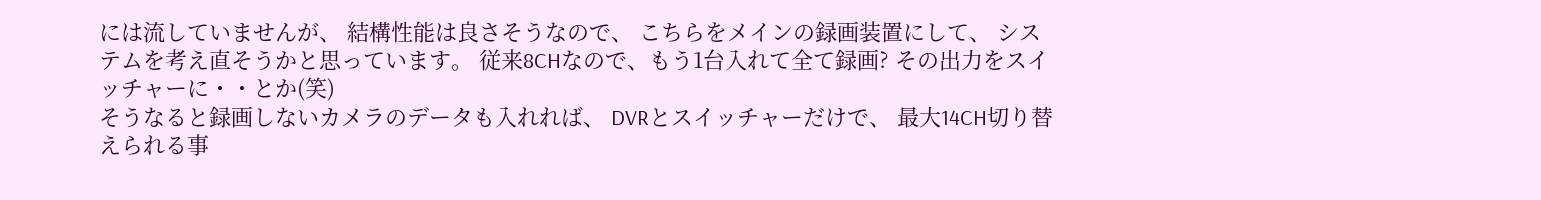には流していませんが、 結構性能は良さそうなので、 こちらをメインの録画装置にして、 システムを考え直そうかと思っています。 従来8CHなので、もう1台入れて全て録画? その出力をスイッチャーに・・とか(笑)
そうなると録画しないカメラのデータも入れれば、 DVRとスイッチャーだけで、 最大14CH切り替えられる事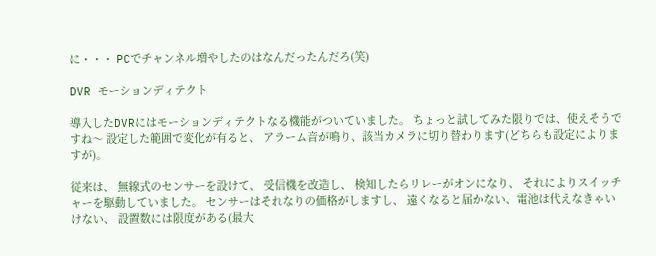に・・・ PCでチャンネル増やしたのはなんだったんだろ(笑)

DVR モーションディテクト

導入したDVRにはモーションディテクトなる機能がついていました。 ちょっと試してみた限りでは、使えそうですね〜 設定した範囲で変化が有ると、 アラーム音が鳴り、該当カメラに切り替わります(どちらも設定によりますが)。

従来は、 無線式のセンサーを設けて、 受信機を改造し、 検知したらリレーがオンになり、 それによりスイッチャーを駆動していました。 センサーはそれなりの価格がしますし、 遠くなると届かない、電池は代えなきゃいけない、 設置数には限度がある(最大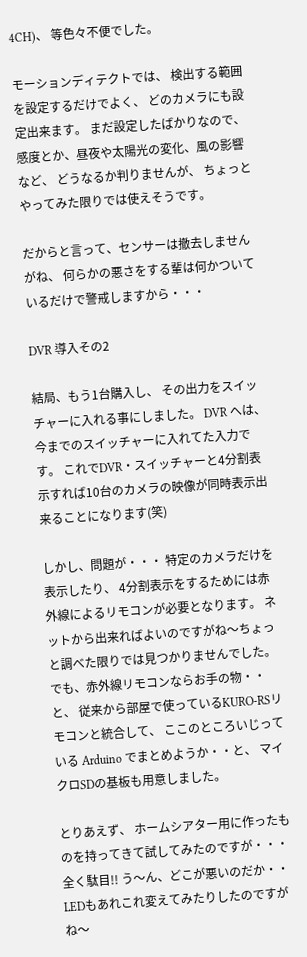4CH)、 等色々不便でした。

モーションディテクトでは、 検出する範囲を設定するだけでよく、 どのカメラにも設定出来ます。 まだ設定したばかりなので、感度とか、昼夜や太陽光の変化、風の影響など、 どうなるか判りませんが、 ちょっとやってみた限りでは使えそうです。

だからと言って、センサーは撤去しませんがね、 何らかの悪さをする輩は何かついているだけで警戒しますから・・・

DVR 導入その2

結局、もう1台購入し、 その出力をスイッチャーに入れる事にしました。 DVR へは、今までのスイッチャーに入れてた入力です。 これでDVR・スイッチャーと4分割表示すれば10台のカメラの映像が同時表示出来ることになります(笑)

しかし、問題が・・・ 特定のカメラだけを表示したり、 4分割表示をするためには赤外線によるリモコンが必要となります。 ネットから出来ればよいのですがね〜ちょっと調べた限りでは見つかりませんでした。 でも、赤外線リモコンならお手の物・・と、 従来から部屋で使っているKURO-RSリモコンと統合して、 ここのところいじっている Arduino でまとめようか・・と、 マイクロSDの基板も用意しました。

とりあえず、 ホームシアター用に作ったものを持ってきて試してみたのですが・・・ 全く駄目!! う〜ん、どこが悪いのだか・・ LEDもあれこれ変えてみたりしたのですがね〜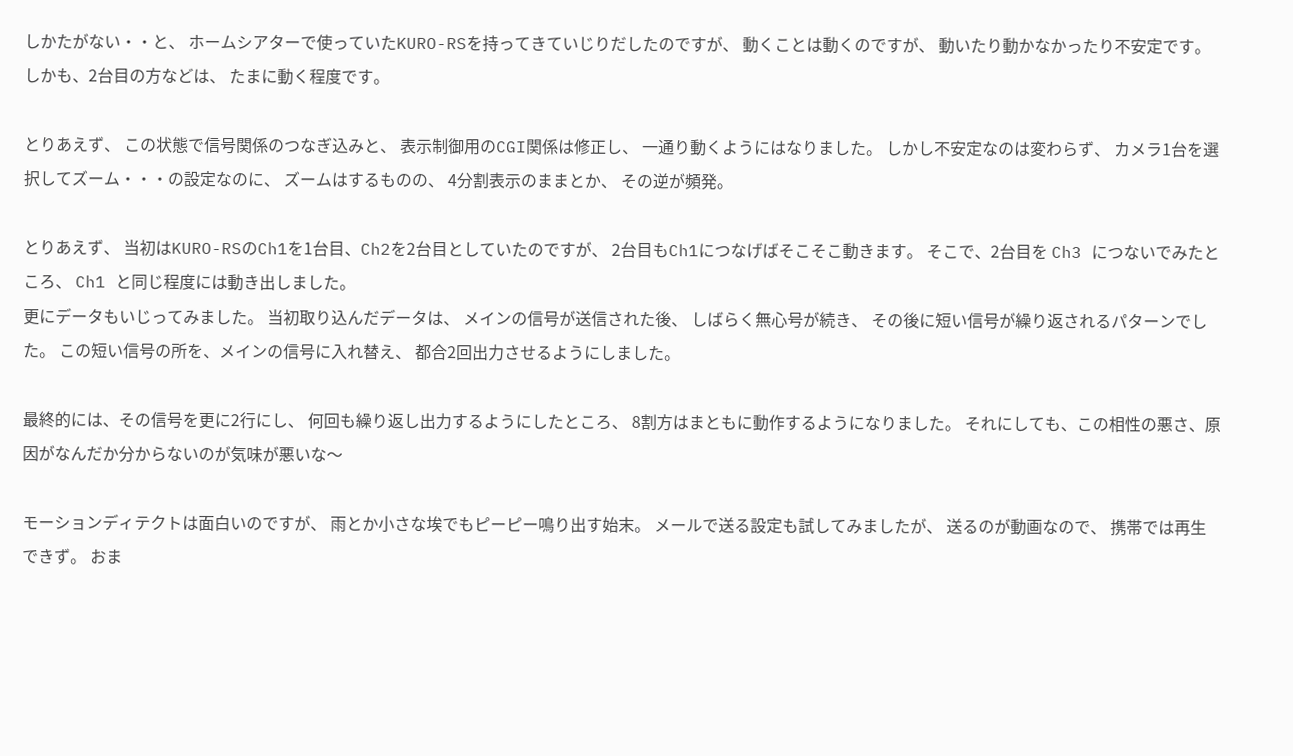しかたがない・・と、 ホームシアターで使っていたKURO-RSを持ってきていじりだしたのですが、 動くことは動くのですが、 動いたり動かなかったり不安定です。 しかも、2台目の方などは、 たまに動く程度です。

とりあえず、 この状態で信号関係のつなぎ込みと、 表示制御用のCGI関係は修正し、 一通り動くようにはなりました。 しかし不安定なのは変わらず、 カメラ1台を選択してズーム・・・の設定なのに、 ズームはするものの、 4分割表示のままとか、 その逆が頻発。

とりあえず、 当初はKURO-RSのCh1を1台目、Ch2を2台目としていたのですが、 2台目もCh1につなげばそこそこ動きます。 そこで、2台目を Ch3 につないでみたところ、 Ch1 と同じ程度には動き出しました。
更にデータもいじってみました。 当初取り込んだデータは、 メインの信号が送信された後、 しばらく無心号が続き、 その後に短い信号が繰り返されるパターンでした。 この短い信号の所を、メインの信号に入れ替え、 都合2回出力させるようにしました。

最終的には、その信号を更に2行にし、 何回も繰り返し出力するようにしたところ、 8割方はまともに動作するようになりました。 それにしても、この相性の悪さ、原因がなんだか分からないのが気味が悪いな〜

モーションディテクトは面白いのですが、 雨とか小さな埃でもピーピー鳴り出す始末。 メールで送る設定も試してみましたが、 送るのが動画なので、 携帯では再生できず。 おま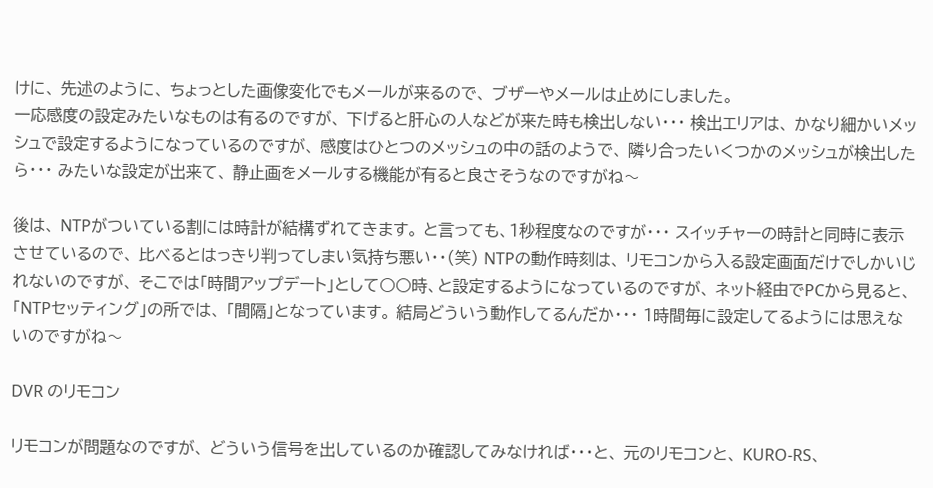けに、 先述のように、 ちょっとした画像変化でもメールが来るので、 ブザーやメールは止めにしました。
一応感度の設定みたいなものは有るのですが、 下げると肝心の人などが来た時も検出しない・・・ 検出エリアは、 かなり細かいメッシュで設定するようになっているのですが、 感度はひとつのメッシュの中の話のようで、 隣り合ったいくつかのメッシュが検出したら・・・ みたいな設定が出来て、 静止画をメールする機能が有ると良さそうなのですがね〜

後は、 NTPがついている割には時計が結構ずれてきます。 と言っても、1秒程度なのですが・・・ スイッチャーの時計と同時に表示させているので、 比べるとはっきり判ってしまい気持ち悪い・・(笑) NTPの動作時刻は、 リモコンから入る設定画面だけでしかいじれないのですが、 そこでは「時間アップデート」として○○時、と設定するようになっているのですが、 ネット経由でPCから見ると、 「NTPセッティング」の所では、 「間隔」となっています。 結局どういう動作してるんだか・・・ 1時間毎に設定してるようには思えないのですがね〜

DVR のリモコン

リモコンが問題なのですが、 どういう信号を出しているのか確認してみなければ・・・と、 元のリモコンと、 KURO-RS、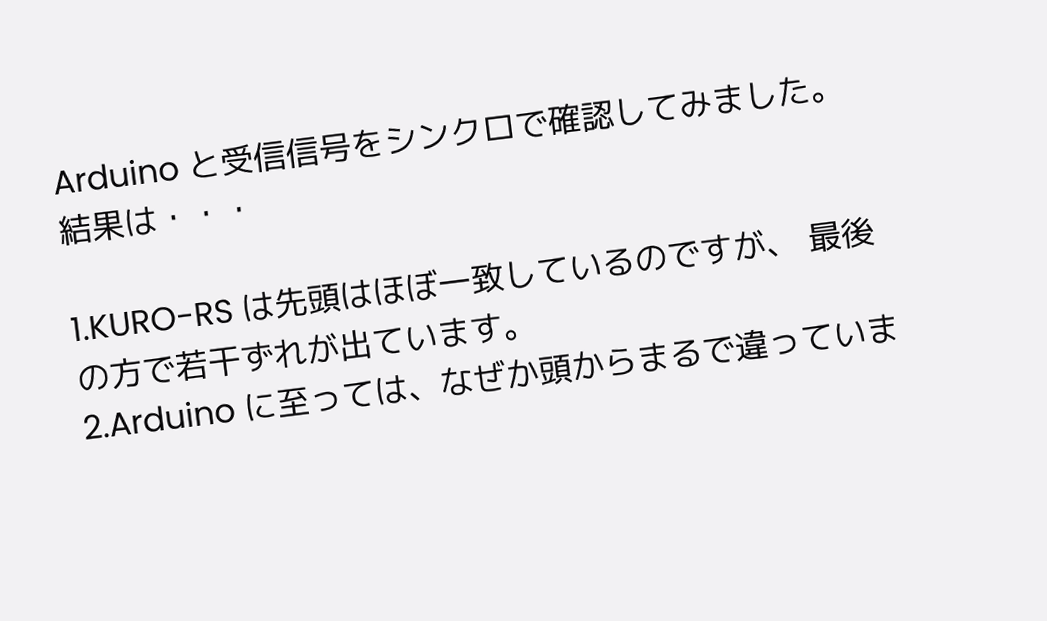Arduino と受信信号をシンクロで確認してみました。
結果は・・・

1.KURO-RS は先頭はほぼ一致しているのですが、 最後の方で若干ずれが出ています。
2.Arduino に至っては、なぜか頭からまるで違っていま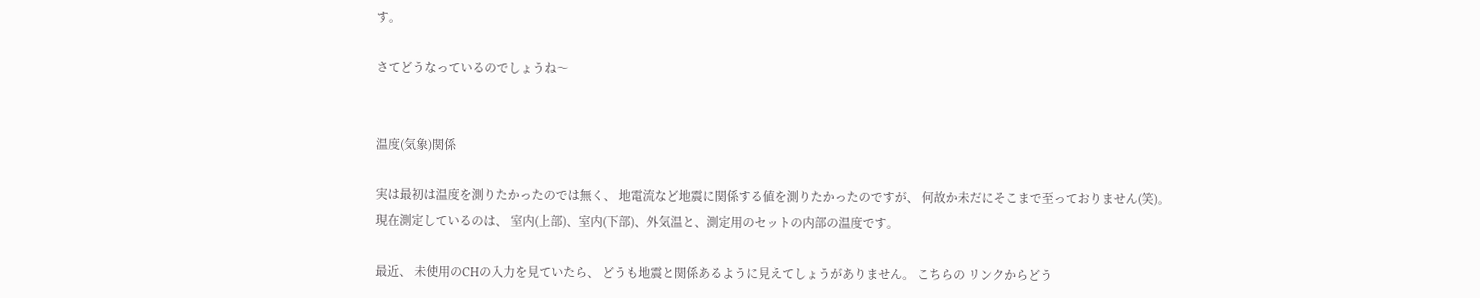す。

さてどうなっているのでしょうね〜


温度(気象)関係

実は最初は温度を測りたかったのでは無く、 地電流など地震に関係する値を測りたかったのですが、 何故か未だにそこまで至っておりません(笑)。
現在測定しているのは、 室内(上部)、室内(下部)、外気温と、測定用のセットの内部の温度です。

最近、 未使用のCHの入力を見ていたら、 どうも地震と関係あるように見えてしょうがありません。 こちらの リンクからどう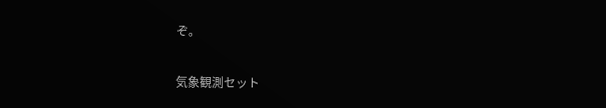ぞ。

気象観測セット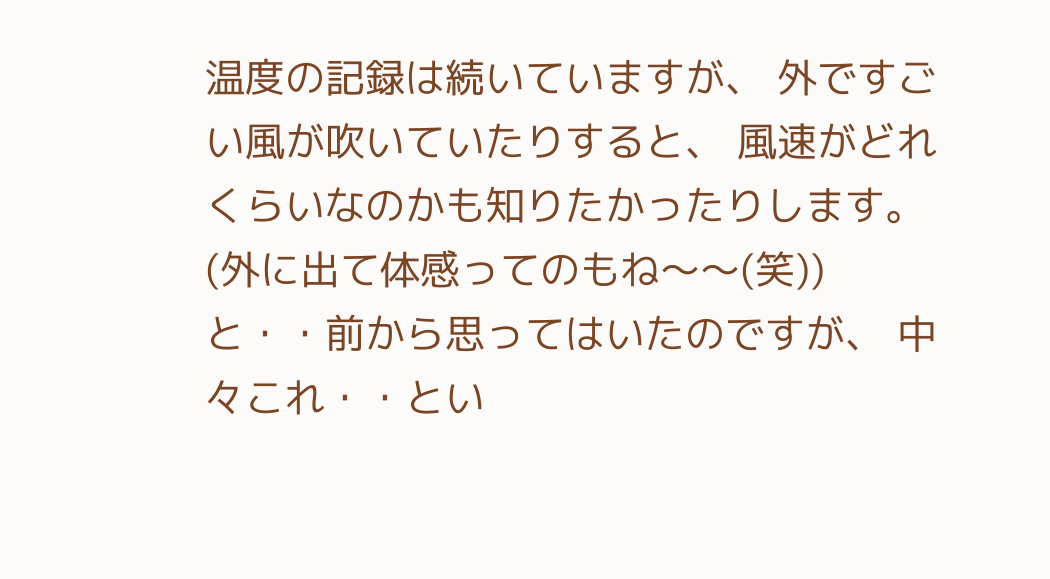温度の記録は続いていますが、 外ですごい風が吹いていたりすると、 風速がどれくらいなのかも知りたかったりします。 (外に出て体感ってのもね〜〜(笑))
と・・前から思ってはいたのですが、 中々これ・・とい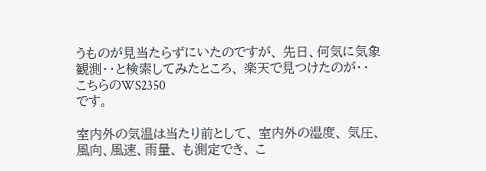うものが見当たらずにいたのですが、 先日、何気に気象観測・・と検索してみたところ、 楽天で見つけたのが・・
こちらのWS2350
です。

室内外の気温は当たり前として、 室内外の湿度、 気圧、風向、風速、雨量、 も測定でき、 こ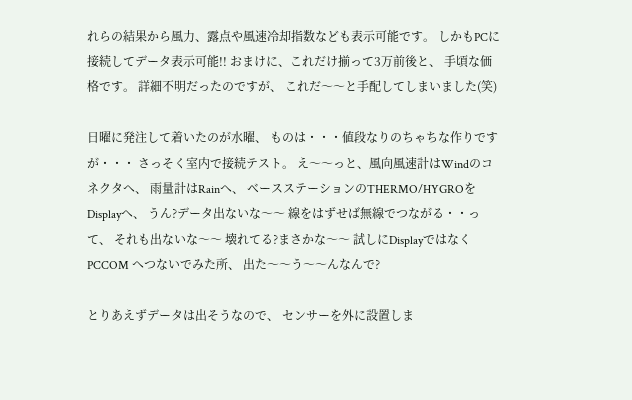れらの結果から風力、露点や風速冷却指数なども表示可能です。 しかもPCに接続してデータ表示可能!! おまけに、これだけ揃って3万前後と、 手頃な価格です。 詳細不明だったのですが、 これだ〜〜と手配してしまいました(笑)

日曜に発注して着いたのが水曜、 ものは・・・値段なりのちゃちな作りですが・・・ さっそく室内で接続テスト。 え〜〜っと、風向風速計はWindのコネクタへ、 雨量計はRainへ、 ベースステーションのTHERMO/HYGROをDisplayへ、 うん?データ出ないな〜〜 線をはずせば無線でつながる・・って、 それも出ないな〜〜 壊れてる?まさかな〜〜 試しにDisplayではなく PCCOM へつないでみた所、 出た〜〜う〜〜んなんで?

とりあえずデータは出そうなので、 センサーを外に設置しま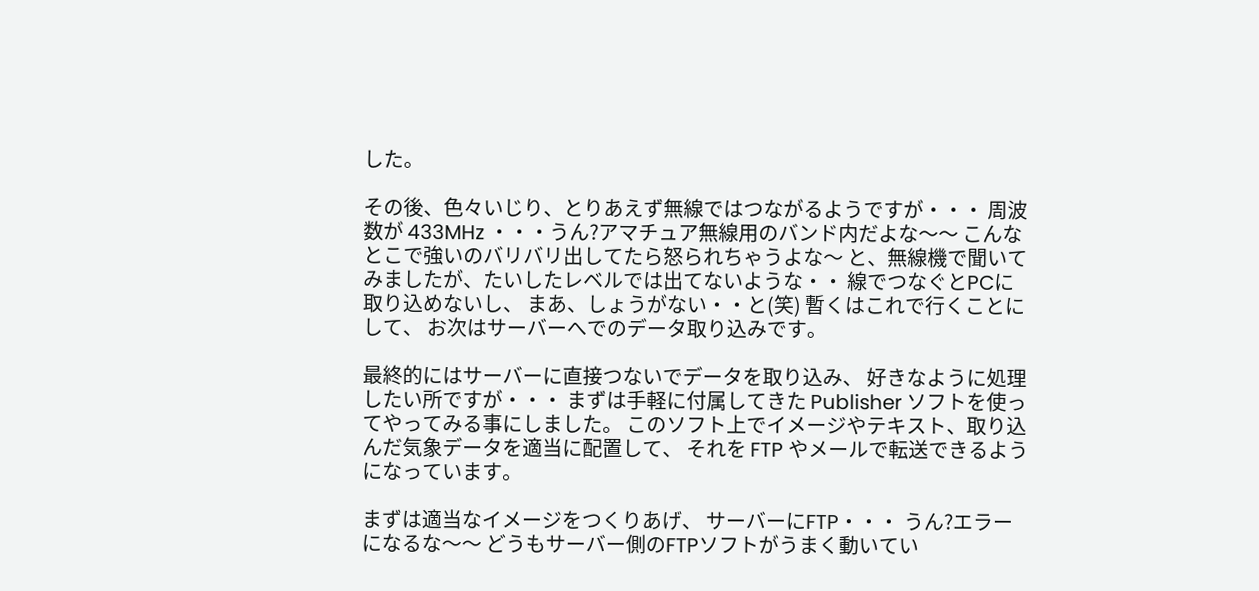した。

その後、色々いじり、とりあえず無線ではつながるようですが・・・ 周波数が 433MHz ・・・うん?アマチュア無線用のバンド内だよな〜〜 こんなとこで強いのバリバリ出してたら怒られちゃうよな〜 と、無線機で聞いてみましたが、たいしたレベルでは出てないような・・ 線でつなぐとPCに取り込めないし、 まあ、しょうがない・・と(笑) 暫くはこれで行くことにして、 お次はサーバーへでのデータ取り込みです。

最終的にはサーバーに直接つないでデータを取り込み、 好きなように処理したい所ですが・・・ まずは手軽に付属してきた Publisher ソフトを使ってやってみる事にしました。 このソフト上でイメージやテキスト、取り込んだ気象データを適当に配置して、 それを FTP やメールで転送できるようになっています。

まずは適当なイメージをつくりあげ、 サーバーにFTP・・・ うん?エラーになるな〜〜 どうもサーバー側のFTPソフトがうまく動いてい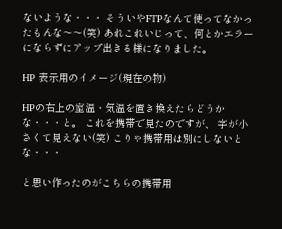ないような・・・ そういやFTPなんて使ってなかったもんな〜〜(笑) あれこれいじって、何とかエラーにならずにアップ出きる様になりました。

HP 表示用のイメージ(現在の物)

HPの右上の室温・気温を置き換えたらどうかな・・・と。 これを携帯で見たのですが、 字が小さくて見えない(笑) こりゃ携帯用は別にしないとな・・・

と思い作ったのがこちらの携帯用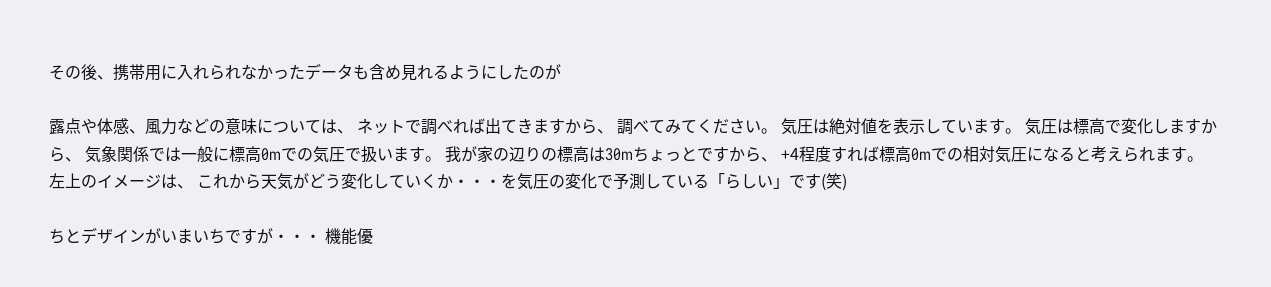その後、携帯用に入れられなかったデータも含め見れるようにしたのが

露点や体感、風力などの意味については、 ネットで調べれば出てきますから、 調べてみてください。 気圧は絶対値を表示しています。 気圧は標高で変化しますから、 気象関係では一般に標高0mでの気圧で扱います。 我が家の辺りの標高は30mちょっとですから、 +4程度すれば標高0mでの相対気圧になると考えられます。 左上のイメージは、 これから天気がどう変化していくか・・・を気圧の変化で予測している「らしい」です(笑)

ちとデザインがいまいちですが・・・ 機能優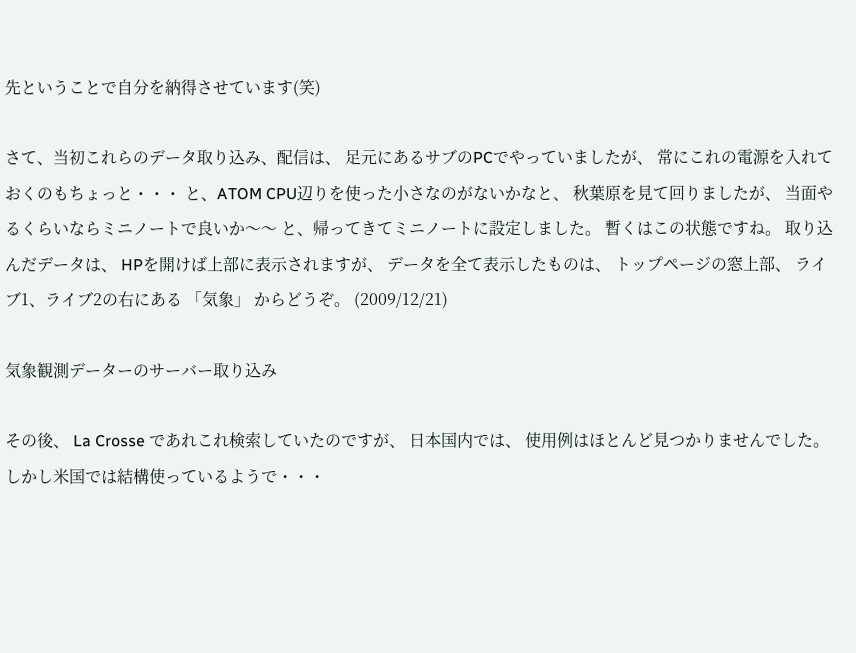先ということで自分を納得させています(笑)

さて、当初これらのデータ取り込み、配信は、 足元にあるサブのPCでやっていましたが、 常にこれの電源を入れておくのもちょっと・・・ と、ATOM CPU辺りを使った小さなのがないかなと、 秋葉原を見て回りましたが、 当面やるくらいならミニノートで良いか〜〜 と、帰ってきてミニノートに設定しました。 暫くはこの状態ですね。 取り込んだデータは、 HPを開けば上部に表示されますが、 データを全て表示したものは、 トップページの窓上部、 ライブ1、ライブ2の右にある 「気象」 からどうぞ。 (2009/12/21)

気象観測データーのサーバー取り込み

その後、 La Crosse であれこれ検索していたのですが、 日本国内では、 使用例はほとんど見つかりませんでした。
しかし米国では結構使っているようで・・・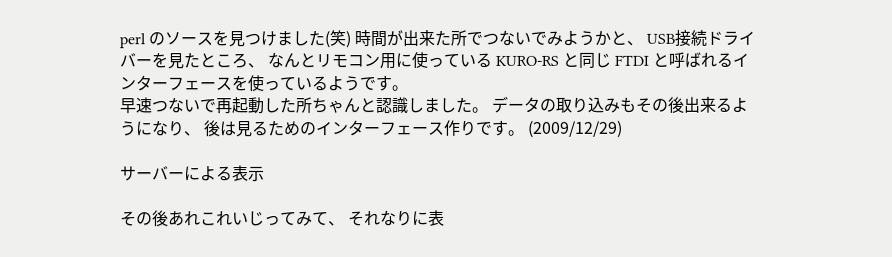perl のソースを見つけました(笑) 時間が出来た所でつないでみようかと、 USB接続ドライバーを見たところ、 なんとリモコン用に使っている KURO-RS と同じ FTDI と呼ばれるインターフェースを使っているようです。
早速つないで再起動した所ちゃんと認識しました。 データの取り込みもその後出来るようになり、 後は見るためのインターフェース作りです。 (2009/12/29)

サーバーによる表示

その後あれこれいじってみて、 それなりに表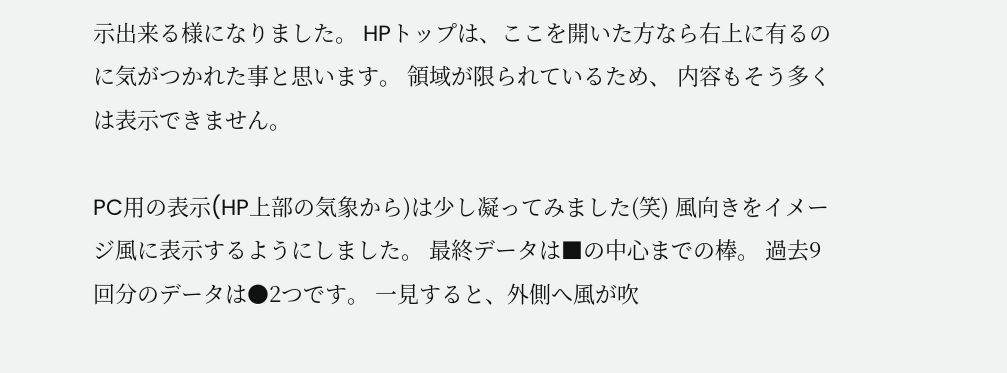示出来る様になりました。 HPトップは、ここを開いた方なら右上に有るのに気がつかれた事と思います。 領域が限られているため、 内容もそう多くは表示できません。

PC用の表示(HP上部の気象から)は少し凝ってみました(笑) 風向きをイメージ風に表示するようにしました。 最終データは■の中心までの棒。 過去9回分のデータは●2つです。 一見すると、外側へ風が吹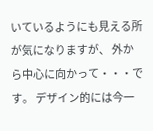いているようにも見える所が気になりますが、 外から中心に向かって・・・です。 デザイン的には今一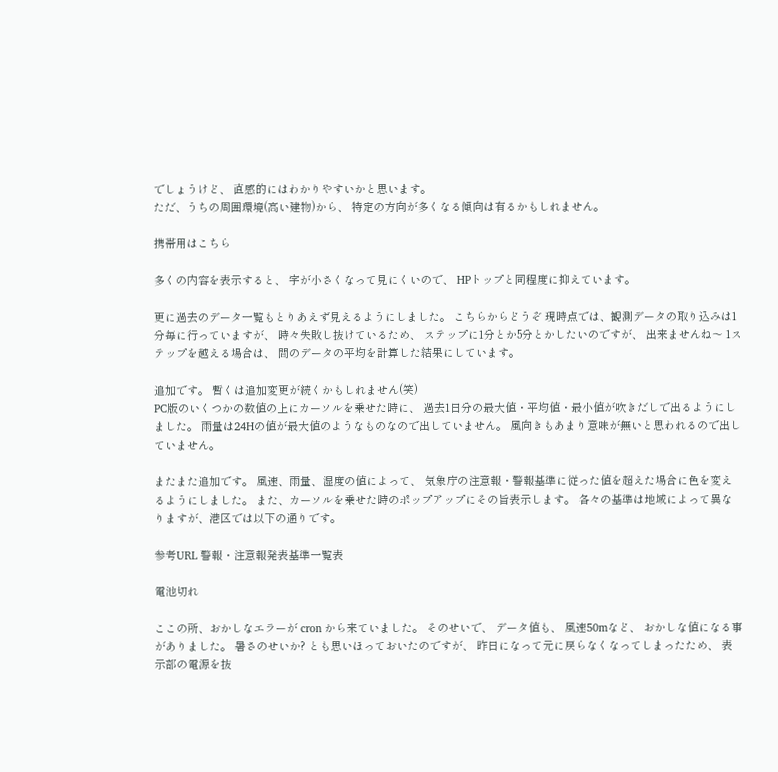でしょうけど、 直感的にはわかりやすいかと思います。
ただ、うちの周囲環境(高い建物)から、 特定の方向が多くなる傾向は有るかもしれません。

携帯用はこちら

多くの内容を表示すると、 字が小さくなって見にくいので、 HPトップと同程度に抑えています。

更に過去のデータ一覧もとりあえず見えるようにしました。 こちらからどうぞ 現時点では、観測データの取り込みは1分毎に行っていますが、 時々失敗し抜けているため、 ステップに1分とか5分とかしたいのですが、 出来ませんね〜 1ステップを越える場合は、 間のデータの平均を計算した結果にしています。

追加です。 暫くは追加変更が続くかもしれません(笑)
PC版のいくつかの数値の上にカーソルを乗せた時に、 過去1日分の最大値・平均値・最小値が吹きだしで出るようにしました。 雨量は24Hの値が最大値のようなものなので出していません。 風向きもあまり意味が無いと思われるので出していません。

またまた追加です。 風速、雨量、湿度の値によって、 気象庁の注意報・警報基準に従った値を超えた場合に色を変えるようにしました。 また、カーソルを乗せた時のポップアップにその旨表示します。 各々の基準は地域によって異なりますが、港区では以下の通りです。

参考URL 警報・注意報発表基準一覧表

電池切れ

ここの所、おかしなエラーが cron から来ていました。 そのせいで、 データ値も、 風速50mなど、 おかしな値になる事がありました。 暑さのせいか? とも思いほっておいたのですが、 昨日になって元に戻らなくなってしまったため、 表示部の電源を抜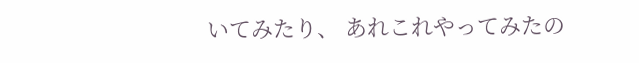いてみたり、 あれこれやってみたの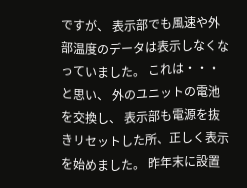ですが、 表示部でも風速や外部温度のデータは表示しなくなっていました。 これは・・・と思い、 外のユニットの電池を交換し、 表示部も電源を抜きリセットした所、正しく表示を始めました。 昨年末に設置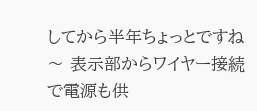してから半年ちょっとですね〜 表示部からワイヤー接続で電源も供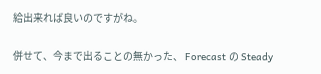給出来れば良いのですがね。

併せて、今まで出ることの無かった、 Forecast の Steady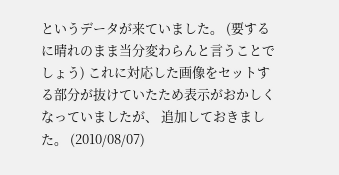というデータが来ていました。 (要するに晴れのまま当分変わらんと言うことでしょう) これに対応した画像をセットする部分が抜けていたため表示がおかしくなっていましたが、 追加しておきました。 (2010/08/07)